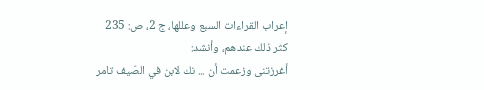إعراب القراءات السبع وعللها، ج 2، ص: 235
كثر ذلك عندهم، وأنشد:
أغرزتنى وزعمت أن ... نك لابن في الصّيف تامر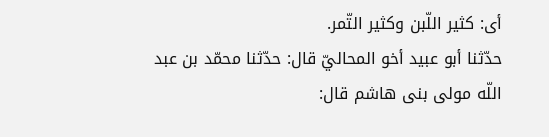أى: كثير اللّبن وكثير التّمر.
حدّثنا أبو عبيد أخو المحاليّ قال: حدّثنا محمّد بن عبد اللّه مولى بنى هاشم قال: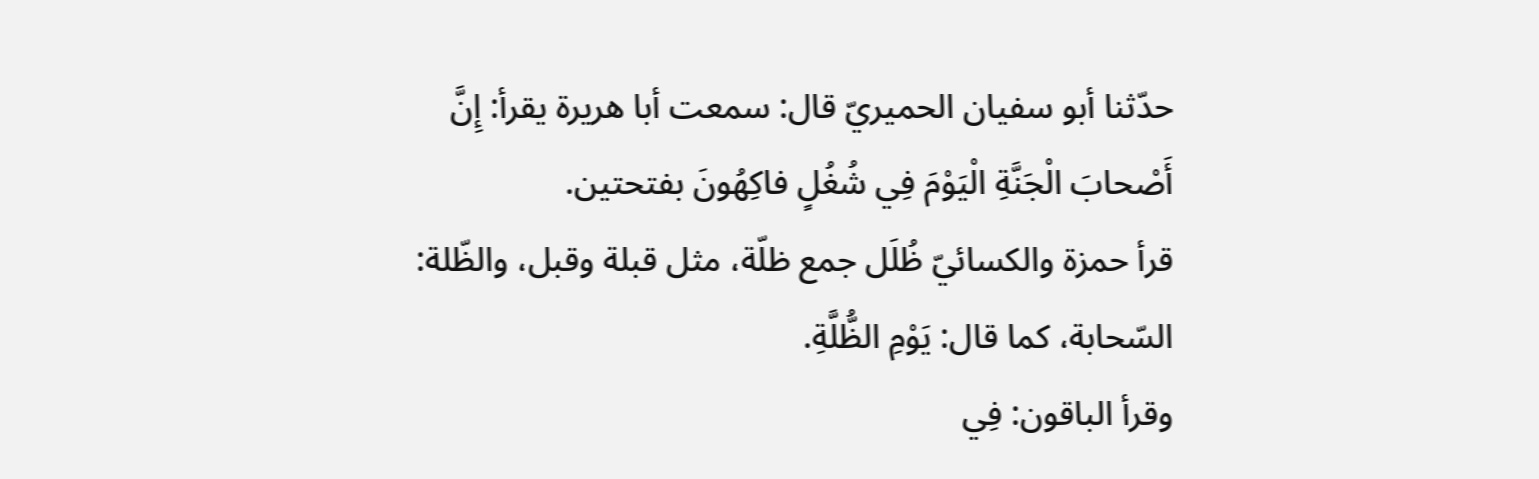حدّثنا أبو سفيان الحميريّ قال: سمعت أبا هريرة يقرأ: إِنَّ أَصْحابَ الْجَنَّةِ الْيَوْمَ فِي شُغُلٍ فاكِهُونَ بفتحتين.
قرأ حمزة والكسائيّ ظُلَل جمع ظلّة، مثل قبلة وقبل، والظّلة:
السّحابة، كما قال: يَوْمِ الظُّلَّةِ.
وقرأ الباقون: فِي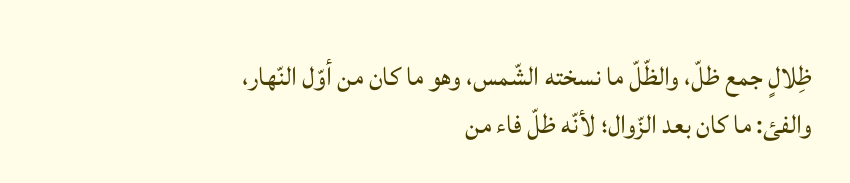ظِلالٍ جمع ظلّ، والظّلّ ما نسخته الشّمس، وهو ما كان من أوّل النّهار، والفئ: ما كان بعد الزّوال؛ لأنّه ظلّ فاء من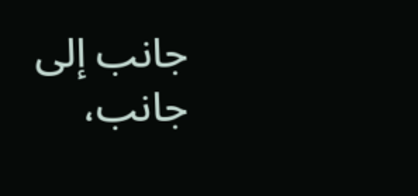جانب إلى جانب،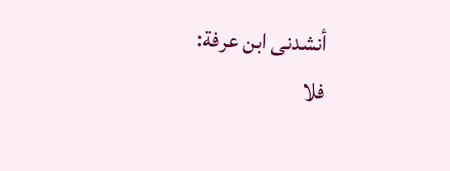أنشدنى ابن عرفة:
فلا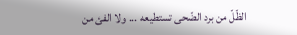الظّلّ من برد الضّحى تستطيعه ... ولا الفئ من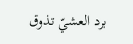برد العشيّ تذوق